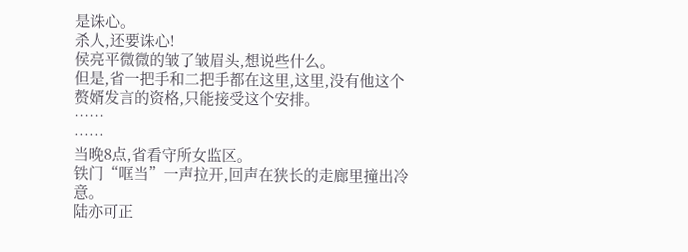是诛心。
杀人,还要诛心!
侯亮平微微的皱了皱眉头,想说些什么。
但是,省一把手和二把手都在这里,这里,没有他这个赘婿发言的资格,只能接受这个安排。
……
……
当晚8点,省看守所女监区。
铁门“哐当”一声拉开,回声在狭长的走廊里撞出冷意。
陆亦可正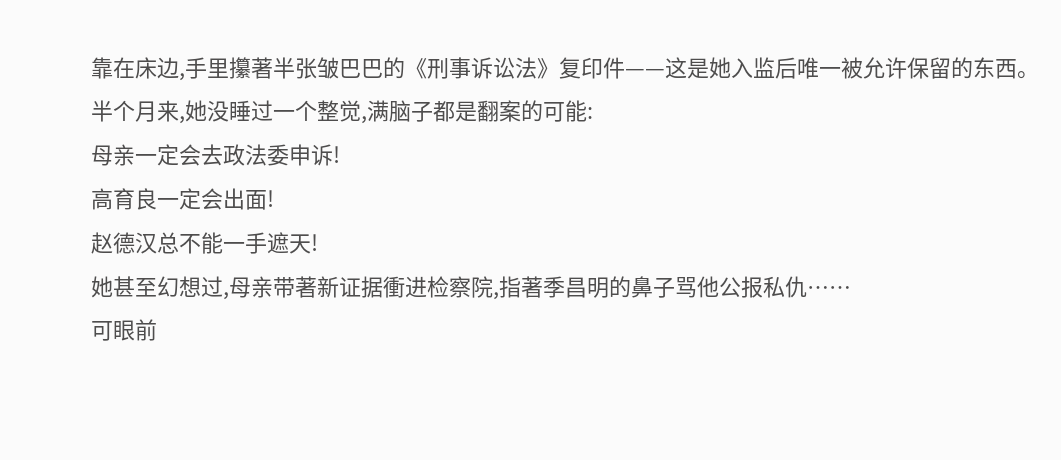靠在床边,手里攥著半张皱巴巴的《刑事诉讼法》复印件——这是她入监后唯一被允许保留的东西。
半个月来,她没睡过一个整觉,满脑子都是翻案的可能:
母亲一定会去政法委申诉!
高育良一定会出面!
赵德汉总不能一手遮天!
她甚至幻想过,母亲带著新证据衝进检察院,指著季昌明的鼻子骂他公报私仇……
可眼前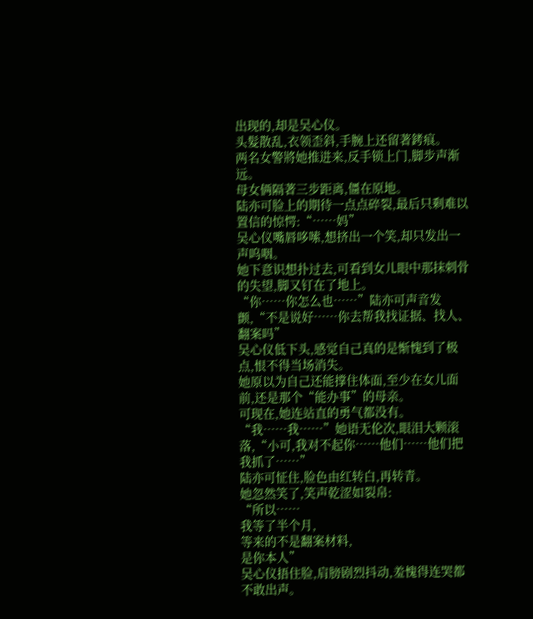出现的,却是吴心仪。
头髮散乱,衣领歪斜,手腕上还留著銬痕。
两名女警將她推进来,反手锁上门,脚步声渐远。
母女俩隔著三步距离,僵在原地。
陆亦可脸上的期待一点点碎裂,最后只剩难以置信的惊愕:“……妈”
吴心仪嘴唇哆嗦,想挤出一个笑,却只发出一声呜咽。
她下意识想扑过去,可看到女儿眼中那抹刺骨的失望,脚又钉在了地上。
“你……你怎么也……”陆亦可声音发颤,“不是说好……你去帮我找证据、找人、翻案吗”
吴心仪低下头,感觉自己真的是惭愧到了极点,恨不得当场消失。
她原以为自己还能撑住体面,至少在女儿面前,还是那个“能办事”的母亲。
可现在,她连站直的勇气都没有。
“我……我……”她语无伦次,眼泪大颗滚落,“小可,我对不起你……他们……他们把我抓了……”
陆亦可怔住,脸色由红转白,再转青。
她忽然笑了,笑声乾涩如裂帛:
“所以……
我等了半个月,
等来的不是翻案材料,
是你本人”
吴心仪捂住脸,肩膀剧烈抖动,羞愧得连哭都不敢出声。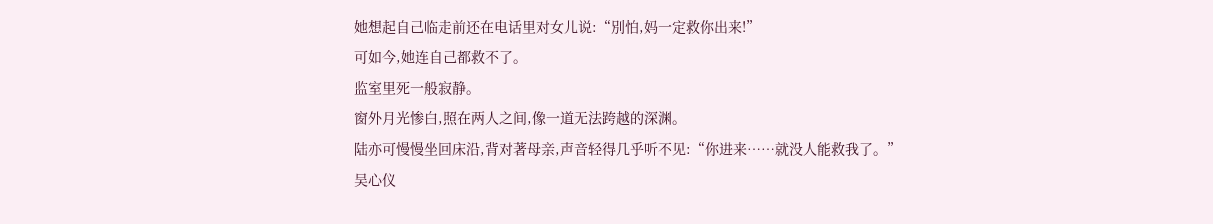她想起自己临走前还在电话里对女儿说:“別怕,妈一定救你出来!”
可如今,她连自己都救不了。
监室里死一般寂静。
窗外月光惨白,照在两人之间,像一道无法跨越的深渊。
陆亦可慢慢坐回床沿,背对著母亲,声音轻得几乎听不见:“你进来……就没人能救我了。”
吴心仪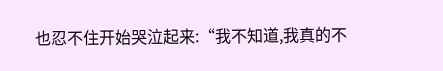也忍不住开始哭泣起来:“我不知道,我真的不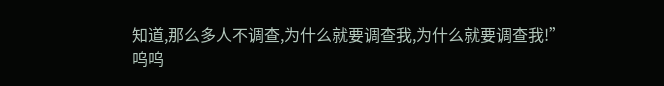知道,那么多人不调查,为什么就要调查我,为什么就要调查我!”
呜呜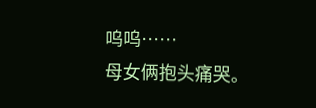呜呜……
母女俩抱头痛哭。